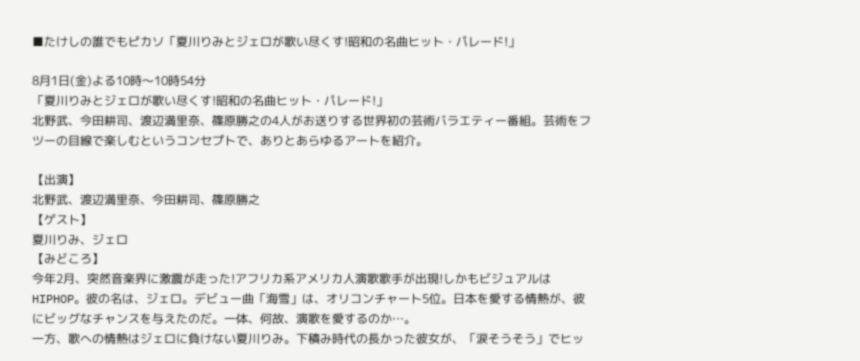■たけしの誰でもピカソ「夏川りみとジェロが歌い尽くす!昭和の名曲ヒット・パレード!」

8月1日(金)よる10時〜10時54分
「夏川りみとジェロが歌い尽くす!昭和の名曲ヒット・パレード!」
北野武、今田耕司、渡辺満里奈、篠原勝之の4人がお送りする世界初の芸術バラエティー番組。芸術をフツーの目線で楽しむというコンセプトで、ありとあらゆるアートを紹介。

【出演】
北野武、渡辺満里奈、今田耕司、篠原勝之
【ゲスト】
夏川りみ、ジェロ
【みどころ】
今年2月、突然音楽界に激震が走った!アフリカ系アメリカ人演歌歌手が出現!しかもビジュアルはHIPHOP。彼の名は、ジェロ。デビュー曲「海雪」は、オリコンチャート5位。日本を愛する情熱が、彼にビッグなチャンスを与えたのだ。一体、何故、演歌を愛するのか…。
一方、歌への情熱はジェロに負けない夏川りみ。下積み時代の長かった彼女が、「涙そうそう」でヒッ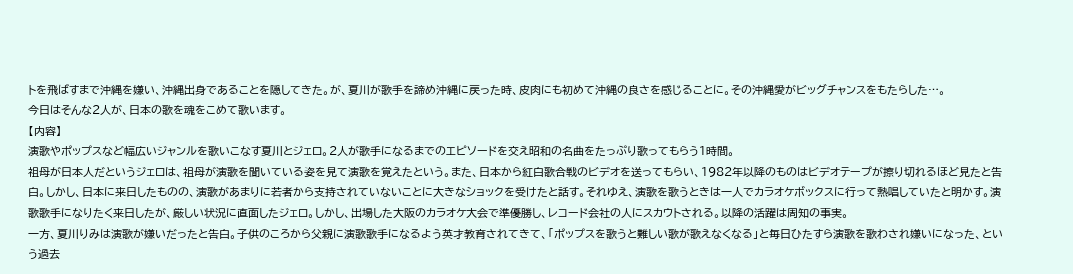トを飛ばすまで沖縄を嫌い、沖縄出身であることを隠してきた。が、夏川が歌手を諦め沖縄に戻った時、皮肉にも初めて沖縄の良さを感じることに。その沖縄愛がビッグチャンスをもたらした…。
今日はそんな2人が、日本の歌を魂をこめて歌います。
【内容】
演歌やポップスなど幅広いジャンルを歌いこなす夏川とジェロ。2人が歌手になるまでのエピソードを交え昭和の名曲をたっぷり歌ってもらう1時間。
祖母が日本人だというジェロは、祖母が演歌を聞いている姿を見て演歌を覚えたという。また、日本から紅白歌合戦のビデオを送ってもらい、1982年以降のものはビデオテープが擦り切れるほど見たと告白。しかし、日本に来日したものの、演歌があまりに若者から支持されていないことに大きなショックを受けたと話す。それゆえ、演歌を歌うときは一人でカラオケボックスに行って熱唱していたと明かす。演歌歌手になりたく来日したが、厳しい状況に直面したジェロ。しかし、出場した大阪のカラオケ大会で準優勝し、レコード会社の人にスカウトされる。以降の活躍は周知の事実。
一方、夏川りみは演歌が嫌いだったと告白。子供のころから父親に演歌歌手になるよう英才教育されてきて、「ポップスを歌うと難しい歌が歌えなくなる」と毎日ひたすら演歌を歌わされ嫌いになった、という過去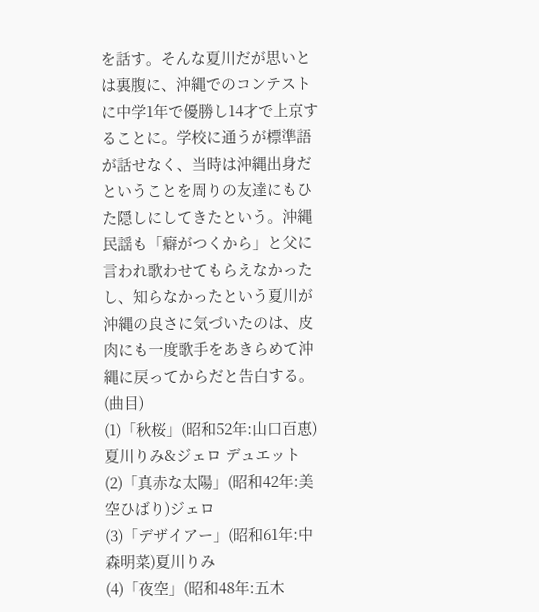を話す。そんな夏川だが思いとは裏腹に、沖縄でのコンテストに中学1年で優勝し14才で上京することに。学校に通うが標準語が話せなく、当時は沖縄出身だということを周りの友達にもひた隠しにしてきたという。沖縄民謡も「癖がつくから」と父に言われ歌わせてもらえなかったし、知らなかったという夏川が沖縄の良さに気づいたのは、皮肉にも一度歌手をあきらめて沖縄に戻ってからだと告白する。
(曲目)
(1)「秋桜」(昭和52年:山口百恵)夏川りみ&ジェロ デュエット
(2)「真赤な太陽」(昭和42年:美空ひばり)ジェロ
(3)「デザイアー」(昭和61年:中森明菜)夏川りみ
(4)「夜空」(昭和48年:五木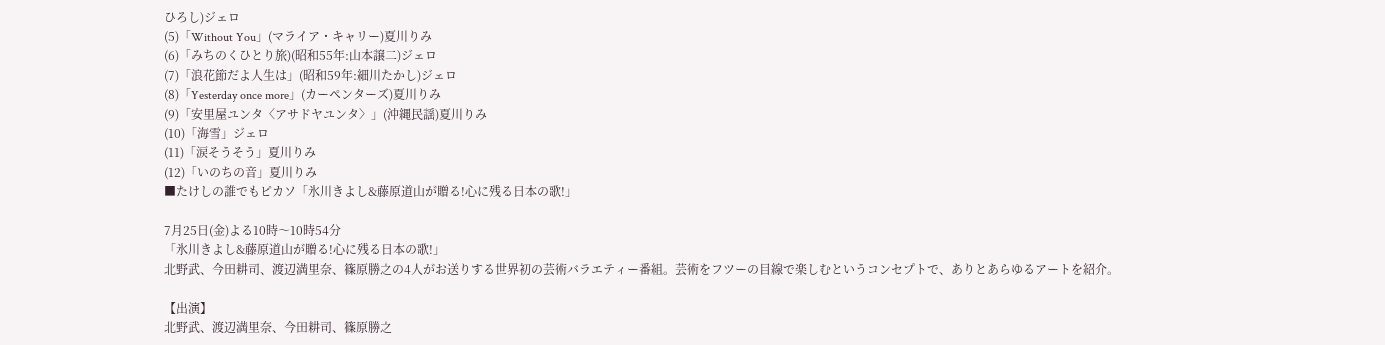ひろし)ジェロ
(5)「Without You」(マライア・キャリー)夏川りみ
(6)「みちのくひとり旅)(昭和55年:山本譲二)ジェロ
(7)「浪花節だよ人生は」(昭和59年:細川たかし)ジェロ
(8)「Yesterday once more」(カーペンターズ)夏川りみ
(9)「安里屋ユンタ〈アサドヤユンタ〉」(沖縄民謡)夏川りみ
(10)「海雪」ジェロ
(11)「涙そうそう」夏川りみ
(12)「いのちの音」夏川りみ
■たけしの誰でもピカソ「氷川きよし&藤原道山が贈る!心に残る日本の歌!」

7月25日(金)よる10時〜10時54分
「氷川きよし&藤原道山が贈る!心に残る日本の歌!」
北野武、今田耕司、渡辺満里奈、篠原勝之の4人がお送りする世界初の芸術バラエティー番組。芸術をフツーの目線で楽しむというコンセプトで、ありとあらゆるアートを紹介。

【出演】
北野武、渡辺満里奈、今田耕司、篠原勝之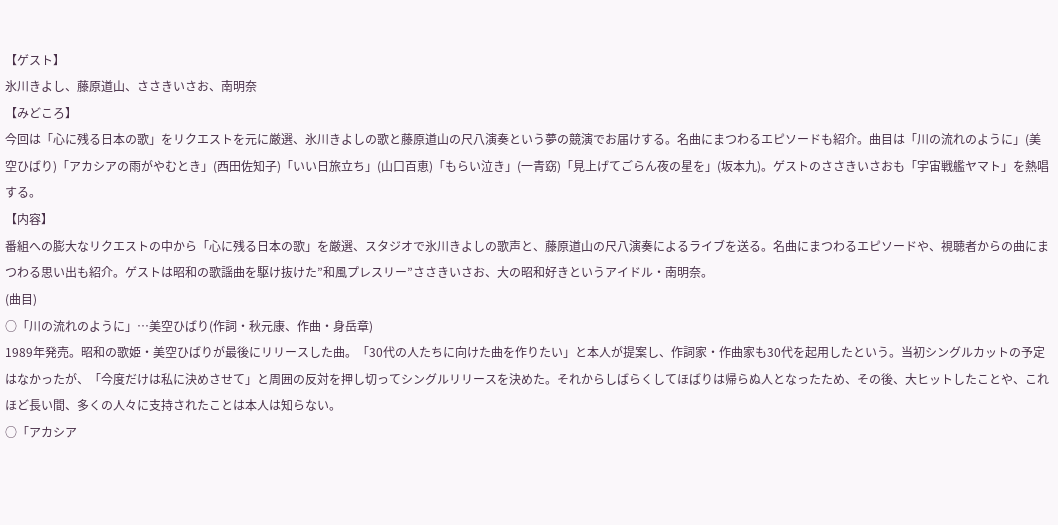【ゲスト】
氷川きよし、藤原道山、ささきいさお、南明奈
【みどころ】
今回は「心に残る日本の歌」をリクエストを元に厳選、氷川きよしの歌と藤原道山の尺八演奏という夢の競演でお届けする。名曲にまつわるエピソードも紹介。曲目は「川の流れのように」(美空ひばり)「アカシアの雨がやむとき」(西田佐知子)「いい日旅立ち」(山口百恵)「もらい泣き」(一青窈)「見上げてごらん夜の星を」(坂本九)。ゲストのささきいさおも「宇宙戦艦ヤマト」を熱唱する。
【内容】
番組への膨大なリクエストの中から「心に残る日本の歌」を厳選、スタジオで氷川きよしの歌声と、藤原道山の尺八演奏によるライブを送る。名曲にまつわるエピソードや、視聴者からの曲にまつわる思い出も紹介。ゲストは昭和の歌謡曲を駆け抜けた”和風プレスリー”ささきいさお、大の昭和好きというアイドル・南明奈。
(曲目)
○「川の流れのように」…美空ひばり(作詞・秋元康、作曲・身岳章)
1989年発売。昭和の歌姫・美空ひばりが最後にリリースした曲。「30代の人たちに向けた曲を作りたい」と本人が提案し、作詞家・作曲家も30代を起用したという。当初シングルカットの予定はなかったが、「今度だけは私に決めさせて」と周囲の反対を押し切ってシングルリリースを決めた。それからしばらくしてほばりは帰らぬ人となったため、その後、大ヒットしたことや、これほど長い間、多くの人々に支持されたことは本人は知らない。
○「アカシア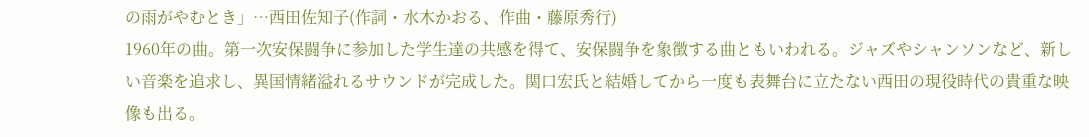の雨がやむとき」…西田佐知子(作詞・水木かおる、作曲・藤原秀行)
1960年の曲。第一次安保闘争に参加した学生達の共感を得て、安保闘争を象徴する曲ともいわれる。ジャズやシャンソンなど、新しい音楽を追求し、異国情緒溢れるサウンドが完成した。関口宏氏と結婚してから一度も表舞台に立たない西田の現役時代の貴重な映像も出る。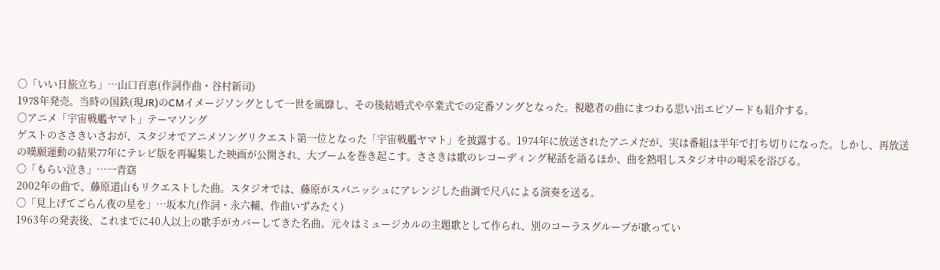○「いい日旅立ち」…山口百恵(作詞作曲・谷村新司)
1978年発売。当時の国鉄(現JR)のCMイメージソングとして一世を風靡し、その後結婚式や卒業式での定番ソングとなった。視聴者の曲にまつわる思い出エピソードも紹介する。
○アニメ「宇宙戦艦ヤマト」テーマソング
ゲストのささきいさおが、スタジオでアニメソングリクエスト第一位となった「宇宙戦艦ヤマト」を披露する。1974年に放送されたアニメだが、実は番組は半年で打ち切りになった。しかし、再放送の嘆願運動の結果77年にテレビ版を再編集した映画が公開され、大ブームを巻き起こす。ささきは歌のレコーディング秘話を語るほか、曲を熱唱しスタジオ中の喝采を浴びる。
○「もらい泣き」…一青窈
2002年の曲で、藤原道山もリクエストした曲。スタジオでは、藤原がスパニッシュにアレンジした曲調で尺八による演奏を送る。
○「見上げてごらん夜の星を」…坂本九(作詞・永六輔、作曲いずみたく)
1963年の発表後、これまでに40人以上の歌手がカバーしてきた名曲。元々はミュージカルの主題歌として作られ、別のコーラスグループが歌ってい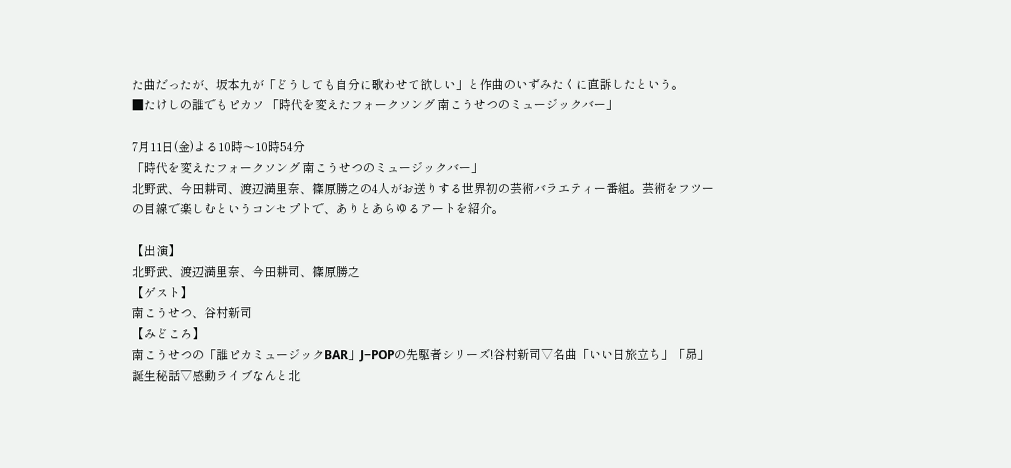た曲だったが、坂本九が「どうしても自分に歌わせて欲しい」と作曲のいずみたくに直訴したという。
■たけしの誰でもピカソ 「時代を変えたフォークソング 南こうせつのミュージックバー」

7月11日(金)よる10時〜10時54分
「時代を変えたフォークソング 南こうせつのミュージックバー」
北野武、今田耕司、渡辺満里奈、篠原勝之の4人がお送りする世界初の芸術バラエティー番組。芸術をフツーの目線で楽しむというコンセプトで、ありとあらゆるアートを紹介。

【出演】
北野武、渡辺満里奈、今田耕司、篠原勝之
【ゲスト】
南こうせつ、谷村新司
【みどころ】
南こうせつの「誰ピカミュージックBAR」J−POPの先駆者シリーズ!谷村新司▽名曲「いい日旅立ち」「昴」誕生秘話▽感動ライブなんと北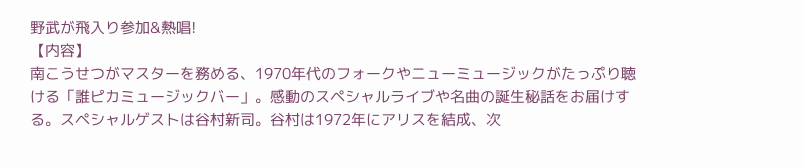野武が飛入り参加&熱唱!
【内容】
南こうせつがマスターを務める、1970年代のフォークやニューミュージックがたっぷり聴ける「誰ピカミュージックバー」。感動のスペシャルライブや名曲の誕生秘話をお届けする。スペシャルゲストは谷村新司。谷村は1972年にアリスを結成、次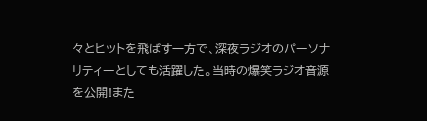々とヒットを飛ばす一方で、深夜ラジオのパーソナリティーとしても活躍した。当時の爆笑ラジオ音源を公開!また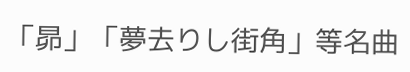「昴」「夢去りし街角」等名曲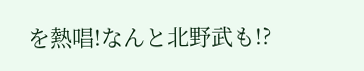を熱唱!なんと北野武も!?